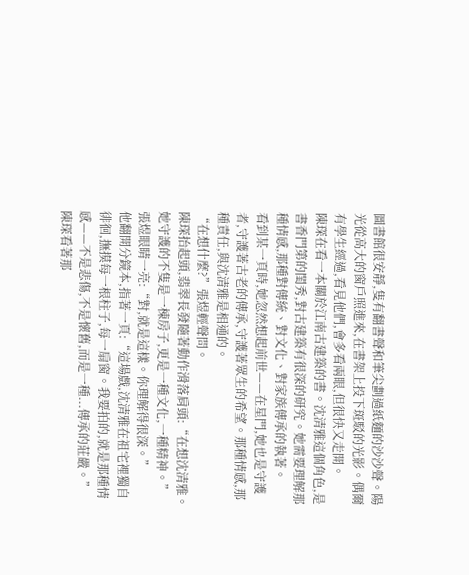圖書館很安靜,隻有翻書聲和筆尖劃過紙麵的沙沙聲。陽光從高大的窗戶照進來,在書架上投下斑駁的光影。偶爾有學生經過,看見他們,會多看兩眼,但很快又走開。
陳琛在看一本關於江南古建築的書。沈清雅這個角色,是書香門第的閨秀,對古建築有很深的研究。她需要理解那種情感,那種對傳統、對文化、對家族傳承的執著。
看到某一頁時,她忽然想起前世——在星門,她也是守護者,守護著古老的傳承,守護著眾生的希望。那種情感,那種責任,與沈清雅是相通的。
“在想什麼?”張煜輕聲問。
陳琛抬起頭,翡翠長發隨著動作滑落肩頭:“在想沈清雅。她守護的不隻是一棟房子,更是一種文化,一種精神。”
張煜眼睛一亮:“對,就是這樣。你理解得很深。”
他翻開分鏡本,指著一頁:“這場戲,沈清雅在祖宅裡獨自徘徊,撫摸每一根柱子,每一扇窗。我要拍的,就是那種情感——不是悲傷,不是懷舊,而是一種...傳承的莊嚴。”
陳琛看著那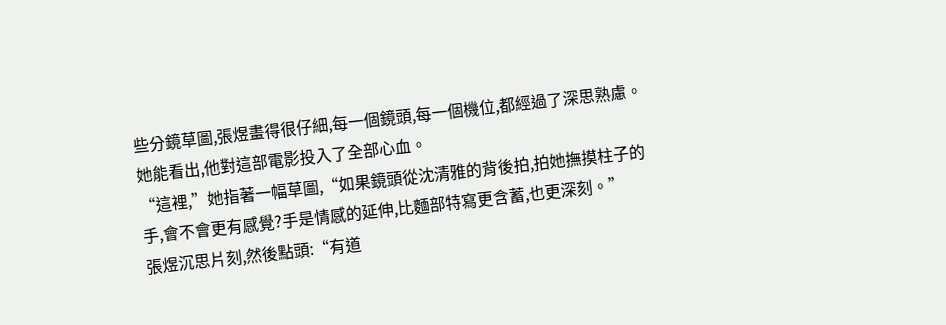些分鏡草圖,張煜畫得很仔細,每一個鏡頭,每一個機位,都經過了深思熟慮。她能看出,他對這部電影投入了全部心血。
“這裡,”她指著一幅草圖,“如果鏡頭從沈清雅的背後拍,拍她撫摸柱子的手,會不會更有感覺?手是情感的延伸,比麵部特寫更含蓄,也更深刻。”
張煜沉思片刻,然後點頭:“有道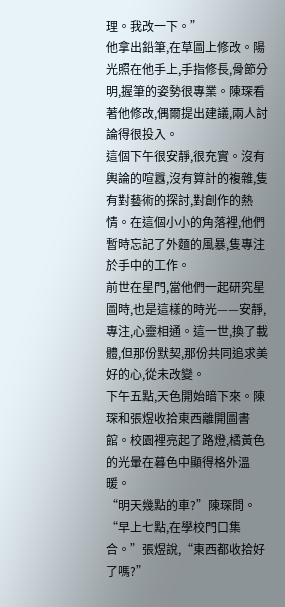理。我改一下。”
他拿出鉛筆,在草圖上修改。陽光照在他手上,手指修長,骨節分明,握筆的姿勢很專業。陳琛看著他修改,偶爾提出建議,兩人討論得很投入。
這個下午很安靜,很充實。沒有輿論的喧囂,沒有算計的複雜,隻有對藝術的探討,對創作的熱情。在這個小小的角落裡,他們暫時忘記了外麵的風暴,隻專注於手中的工作。
前世在星門,當他們一起研究星圖時,也是這樣的時光——安靜,專注,心靈相通。這一世,換了載體,但那份默契,那份共同追求美好的心,從未改變。
下午五點,天色開始暗下來。陳琛和張煜收拾東西離開圖書館。校園裡亮起了路燈,橘黃色的光暈在暮色中顯得格外溫暖。
“明天幾點的車?”陳琛問。
“早上七點,在學校門口集合。”張煜說,“東西都收拾好了嗎?”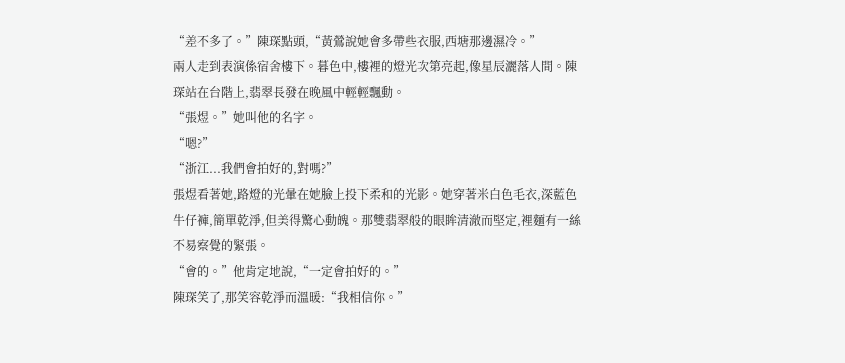“差不多了。”陳琛點頭,“黃鶯說她會多帶些衣服,西塘那邊濕冷。”
兩人走到表演係宿舍樓下。暮色中,樓裡的燈光次第亮起,像星辰灑落人間。陳琛站在台階上,翡翠長發在晚風中輕輕飄動。
“張煜。”她叫他的名字。
“嗯?”
“浙江...我們會拍好的,對嗎?”
張煜看著她,路燈的光暈在她臉上投下柔和的光影。她穿著米白色毛衣,深藍色牛仔褲,簡單乾淨,但美得驚心動魄。那雙翡翠般的眼眸清澈而堅定,裡麵有一絲不易察覺的緊張。
“會的。”他肯定地說,“一定會拍好的。”
陳琛笑了,那笑容乾淨而溫暖:“我相信你。”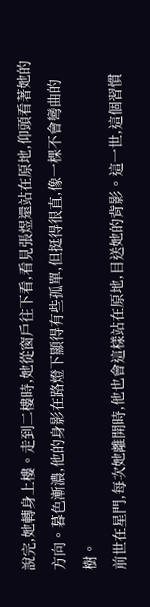說完,她轉身上樓。走到二樓時,她從窗戶往下看,看見張煜還站在原地,仰頭看著她的方向。暮色漸濃,他的身影在路燈下顯得有些孤單,但挺得很直,像一棵不會彎曲的樹。
前世在星門,每次她離開時,他也會這樣站在原地,目送她的背影。這一世,這個習慣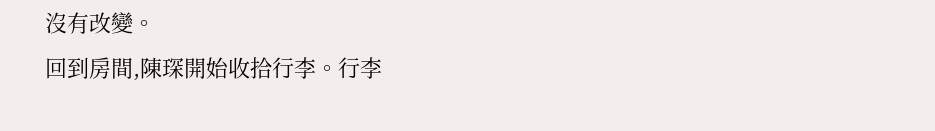沒有改變。
回到房間,陳琛開始收拾行李。行李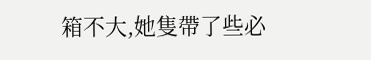箱不大,她隻帶了些必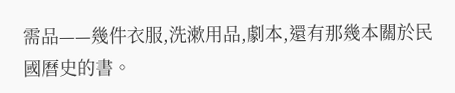需品——幾件衣服,洗漱用品,劇本,還有那幾本關於民國曆史的書。